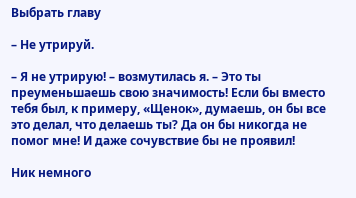Выбрать главу

– Не утрируй.

– Я не утрирую! – возмутилась я. – Это ты преуменьшаешь свою значимость! Если бы вместо тебя был, к примеру, «Щенок», думаешь, он бы все это делал, что делаешь ты? Да он бы никогда не помог мне! И даже сочувствие бы не проявил!

Ник немного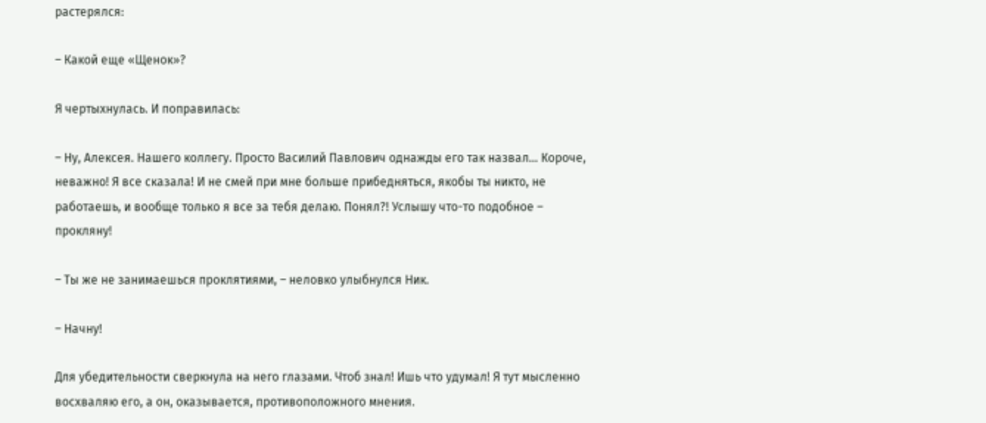растерялся:

– Какой еще «Щенок»?

Я чертыхнулась. И поправилась:

– Ну, Алексея. Нашего коллегу. Просто Василий Павлович однажды его так назвал… Короче, неважно! Я все сказала! И не смей при мне больше прибедняться, якобы ты никто, не работаешь, и вообще только я все за тебя делаю. Понял?! Услышу что-то подобное – прокляну!

– Ты же не занимаешься проклятиями, – неловко улыбнулся Ник.

– Начну!

Для убедительности сверкнула на него глазами. Чтоб знал! Ишь что удумал! Я тут мысленно восхваляю его, а он, оказывается, противоположного мнения.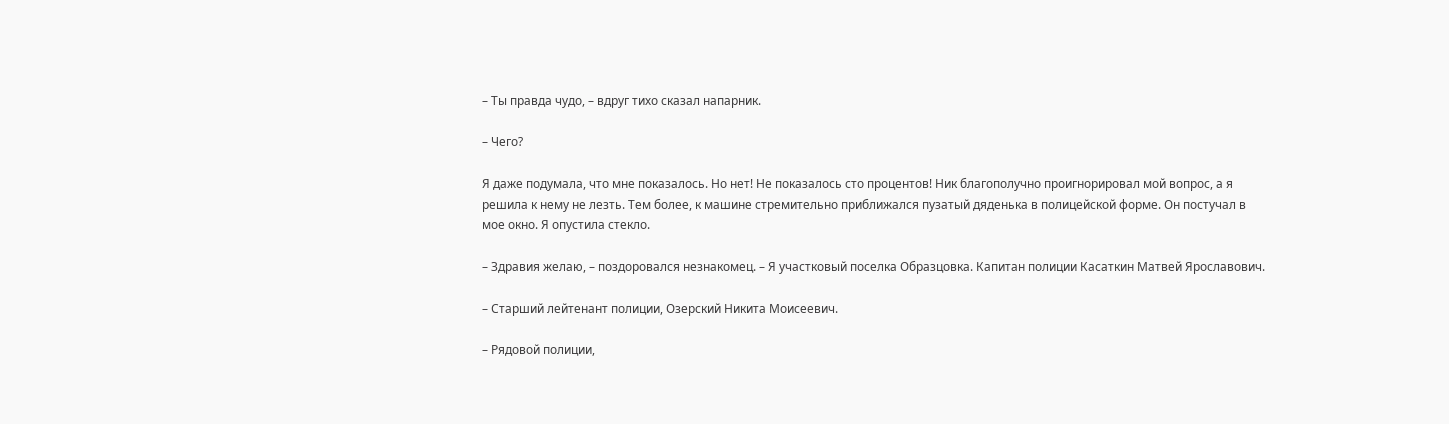– Ты правда чудо, – вдруг тихо сказал напарник.

– Чего?

Я даже подумала, что мне показалось. Но нет! Не показалось сто процентов! Ник благополучно проигнорировал мой вопрос, а я решила к нему не лезть. Тем более, к машине стремительно приближался пузатый дяденька в полицейской форме. Он постучал в мое окно. Я опустила стекло.

– Здравия желаю, – поздоровался незнакомец. – Я участковый поселка Образцовка. Капитан полиции Касаткин Матвей Ярославович.

– Старший лейтенант полиции, Озерский Никита Моисеевич.

– Рядовой полиции,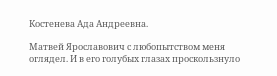Костенева Ада Андреевна.

Матвей Ярославович с любопытством меня оглядел. И в его голубых глазах проскользнуло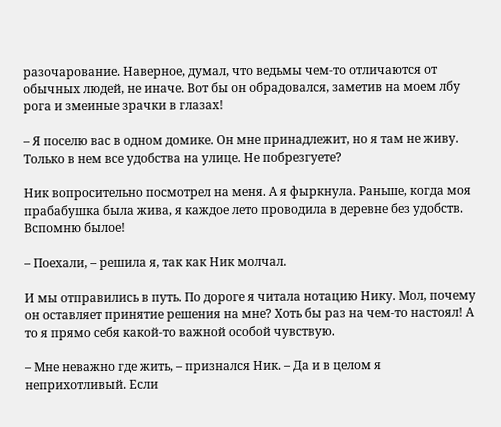разочарование. Наверное, думал, что ведьмы чем-то отличаются от обычных людей, не иначе. Вот бы он обрадовался, заметив на моем лбу рога и змеиные зрачки в глазах!

– Я поселю вас в одном домике. Он мне принадлежит, но я там не живу. Только в нем все удобства на улице. Не побрезгуете?

Ник вопросительно посмотрел на меня. А я фыркнула. Раньше, когда моя прабабушка была жива, я каждое лето проводила в деревне без удобств. Вспомню былое!

– Поехали, – решила я, так как Ник молчал.

И мы отправились в путь. По дороге я читала нотацию Нику. Мол, почему он оставляет принятие решения на мне? Хоть бы раз на чем-то настоял! А то я прямо себя какой-то важной особой чувствую.

– Мне неважно где жить, – признался Ник. – Да и в целом я неприхотливый. Если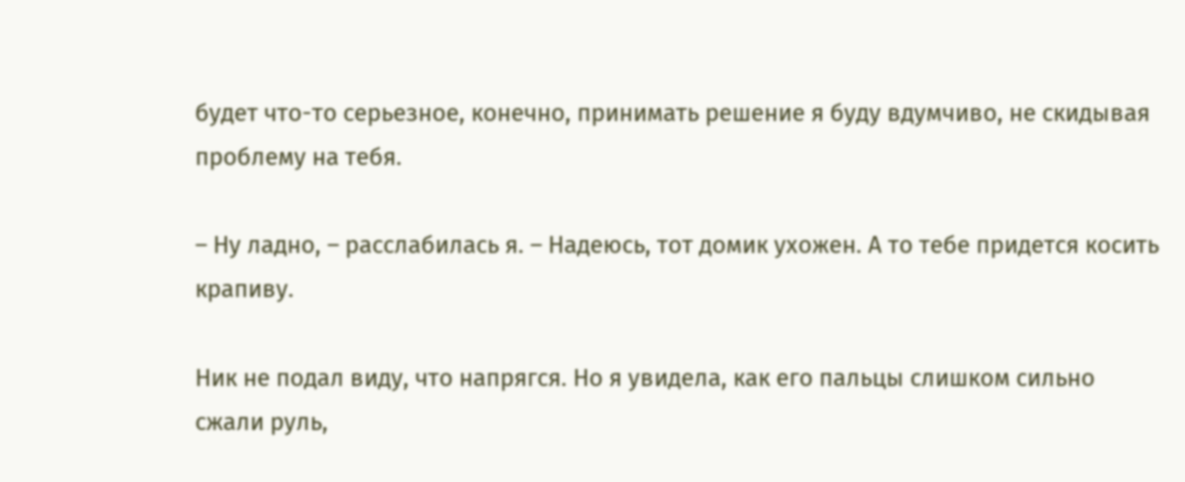будет что-то серьезное, конечно, принимать решение я буду вдумчиво, не скидывая проблему на тебя.

– Ну ладно, – расслабилась я. – Надеюсь, тот домик ухожен. А то тебе придется косить крапиву.

Ник не подал виду, что напрягся. Но я увидела, как его пальцы слишком сильно сжали руль,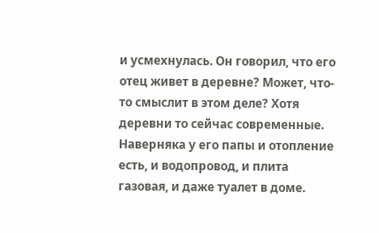и усмехнулась. Он говорил, что его отец живет в деревне? Может, что-то смыслит в этом деле? Хотя деревни то сейчас современные. Наверняка у его папы и отопление есть, и водопровод, и плита газовая, и даже туалет в доме.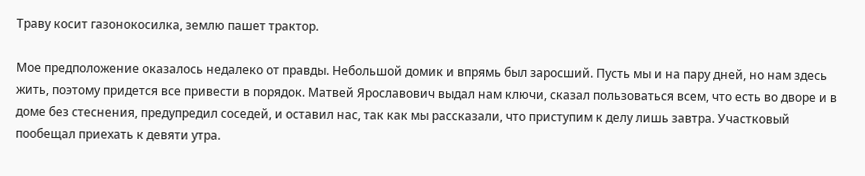Траву косит газонокосилка, землю пашет трактор.

Мое предположение оказалось недалеко от правды. Небольшой домик и впрямь был заросший. Пусть мы и на пару дней, но нам здесь жить, поэтому придется все привести в порядок. Матвей Ярославович выдал нам ключи, сказал пользоваться всем, что есть во дворе и в доме без стеснения, предупредил соседей, и оставил нас, так как мы рассказали, что приступим к делу лишь завтра. Участковый пообещал приехать к девяти утра.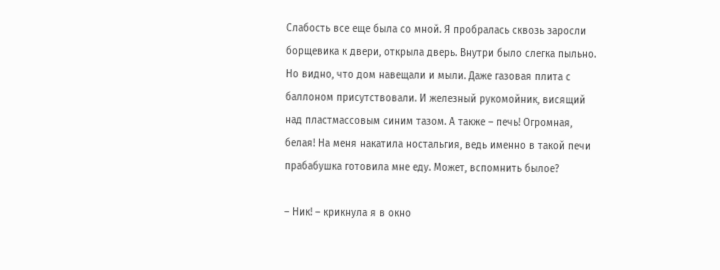Слабость все еще была со мной. Я пробралась сквозь заросли борщевика к двери, открыла дверь. Внутри было слегка пыльно. Но видно, что дом навещали и мыли. Даже газовая плита с баллоном присутствовали. И железный рукомойник, висящий над пластмассовым синим тазом. А также – печь! Огромная, белая! На меня накатила ностальгия, ведь именно в такой печи прабабушка готовила мне еду. Может, вспомнить былое?

– Ник! – крикнула я в окно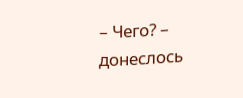– Чего? – донеслось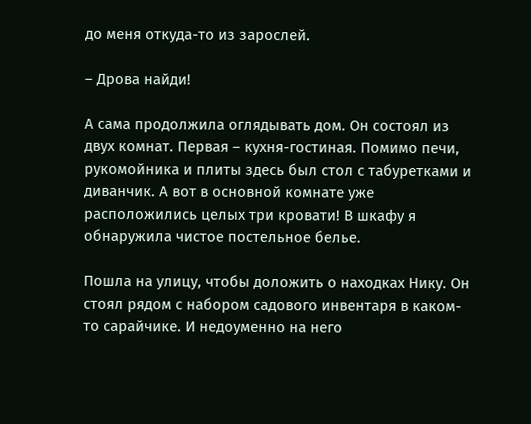до меня откуда-то из зарослей.

– Дрова найди!

А сама продолжила оглядывать дом. Он состоял из двух комнат. Первая – кухня-гостиная. Помимо печи, рукомойника и плиты здесь был стол с табуретками и диванчик. А вот в основной комнате уже расположились целых три кровати! В шкафу я обнаружила чистое постельное белье.

Пошла на улицу, чтобы доложить о находках Нику. Он стоял рядом с набором садового инвентаря в каком-то сарайчике. И недоуменно на него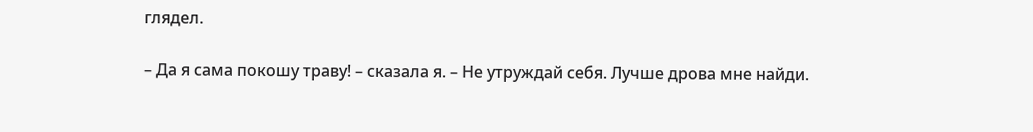глядел.

– Да я сама покошу траву! – сказала я. – Не утруждай себя. Лучше дрова мне найди.